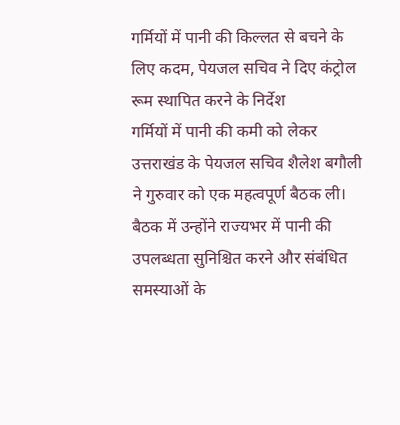गर्मियों में पानी की किल्लत से बचने के लिए कदम, पेयजल सचिव ने दिए कंट्रोल रूम स्थापित करने के निर्देश
गर्मियों में पानी की कमी को लेकर उत्तराखंड के पेयजल सचिव शैलेश बगौली ने गुरुवार को एक महत्वपूर्ण बैठक ली। बैठक में उन्होंने राज्यभर में पानी की उपलब्धता सुनिश्चित करने और संबंधित समस्याओं के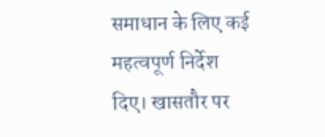समाधान के लिए कई महत्वपूर्ण निर्देश दिए। खासतौर पर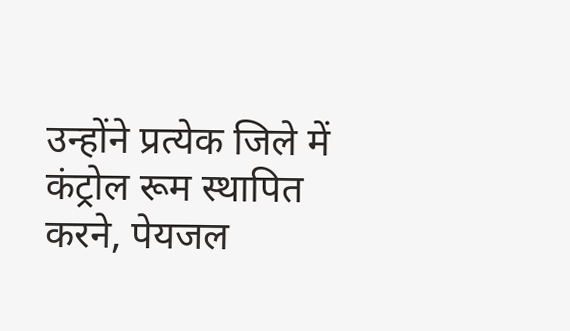उन्होंने प्रत्येक जिले में कंट्रोल रूम स्थापित करने, पेयजल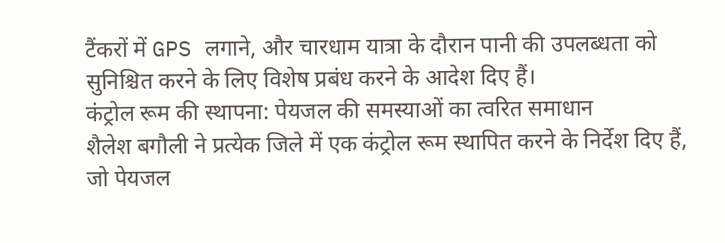टैंकरों में GPS लगाने, और चारधाम यात्रा के दौरान पानी की उपलब्धता को सुनिश्चित करने के लिए विशेष प्रबंध करने के आदेश दिए हैं।
कंट्रोल रूम की स्थापना: पेयजल की समस्याओं का त्वरित समाधान
शैलेश बगौली ने प्रत्येक जिले में एक कंट्रोल रूम स्थापित करने के निर्देश दिए हैं, जो पेयजल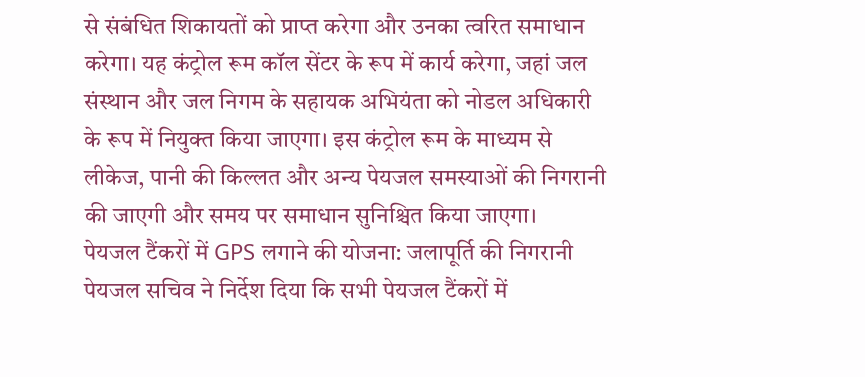से संबंधित शिकायतों को प्राप्त करेगा और उनका त्वरित समाधान करेगा। यह कंट्रोल रूम कॉल सेंटर के रूप में कार्य करेगा, जहां जल संस्थान और जल निगम के सहायक अभियंता को नोडल अधिकारी के रूप में नियुक्त किया जाएगा। इस कंट्रोल रूम के माध्यम से लीकेज, पानी की किल्लत और अन्य पेयजल समस्याओं की निगरानी की जाएगी और समय पर समाधान सुनिश्चित किया जाएगा।
पेयजल टैंकरों में GPS लगाने की योजना: जलापूर्ति की निगरानी
पेयजल सचिव ने निर्देश दिया कि सभी पेयजल टैंकरों में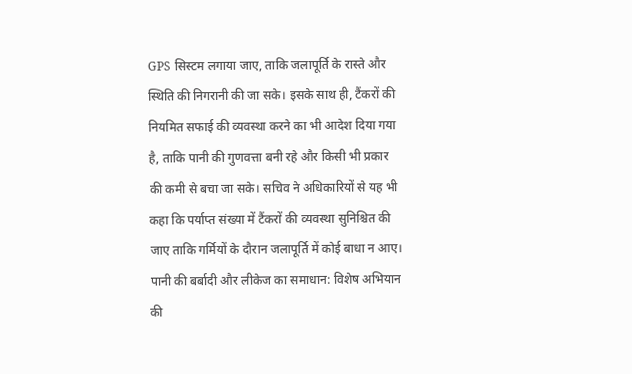GPS सिस्टम लगाया जाए, ताकि जलापूर्ति के रास्ते और स्थिति की निगरानी की जा सके। इसके साथ ही, टैंकरों की नियमित सफाई की व्यवस्था करने का भी आदेश दिया गया है, ताकि पानी की गुणवत्ता बनी रहे और किसी भी प्रकार की कमी से बचा जा सके। सचिव ने अधिकारियों से यह भी कहा कि पर्याप्त संख्या में टैंकरों की व्यवस्था सुनिश्चित की जाए ताकि गर्मियों के दौरान जलापूर्ति में कोई बाधा न आए।
पानी की बर्बादी और लीकेज का समाधान: विशेष अभियान की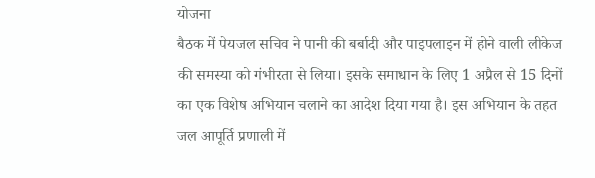योजना
बैठक में पेयजल सचिव ने पानी की बर्बादी और पाइपलाइन में होने वाली लीकेज की समस्या को गंभीरता से लिया। इसके समाधान के लिए 1 अप्रैल से 15 दिनों का एक विशेष अभियान चलाने का आदेश दिया गया है। इस अभियान के तहत जल आपूर्ति प्रणाली में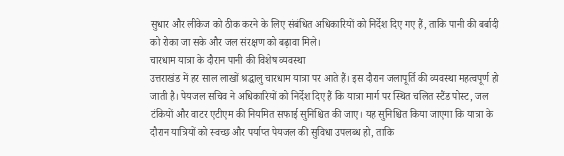सुधार और लीकेज को ठीक करने के लिए संबंधित अधिकारियों को निर्देश दिए गए हैं, ताकि पानी की बर्बादी को रोका जा सके और जल संरक्षण को बढ़ावा मिले।
चारधाम यात्रा के दौरान पानी की विशेष व्यवस्था
उत्तराखंड में हर साल लाखों श्रद्धालु चारधाम यात्रा पर आते हैं। इस दौरान जलापूर्ति की व्यवस्था महत्वपूर्ण हो जाती है। पेयजल सचिव ने अधिकारियों को निर्देश दिए हैं कि यात्रा मार्ग पर स्थित चलित स्टैंड पोस्ट, जल टंकियों और वाटर एटीएम की नियमित सफाई सुनिश्चित की जाए। यह सुनिश्चित किया जाएगा कि यात्रा के दौरान यात्रियों को स्वच्छ और पर्याप्त पेयजल की सुविधा उपलब्ध हो, ताकि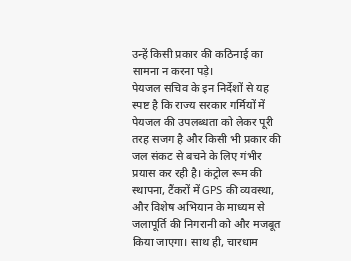उन्हें किसी प्रकार की कठिनाई का सामना न करना पड़े।
पेयजल सचिव के इन निर्देशों से यह स्पष्ट है कि राज्य सरकार गर्मियों में पेयजल की उपलब्धता को लेकर पूरी तरह सजग है और किसी भी प्रकार की जल संकट से बचने के लिए गंभीर प्रयास कर रही है। कंट्रोल रूम की स्थापना, टैंकरों में GPS की व्यवस्था, और विशेष अभियान के माध्यम से जलापूर्ति की निगरानी को और मजबूत किया जाएगा। साथ ही, चारधाम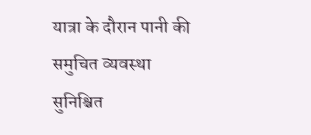यात्रा के दौरान पानी की समुचित व्यवस्था सुनिश्चित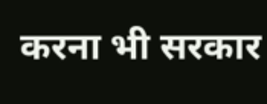करना भी सरकार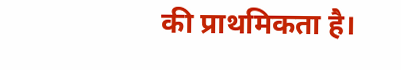की प्राथमिकता है।